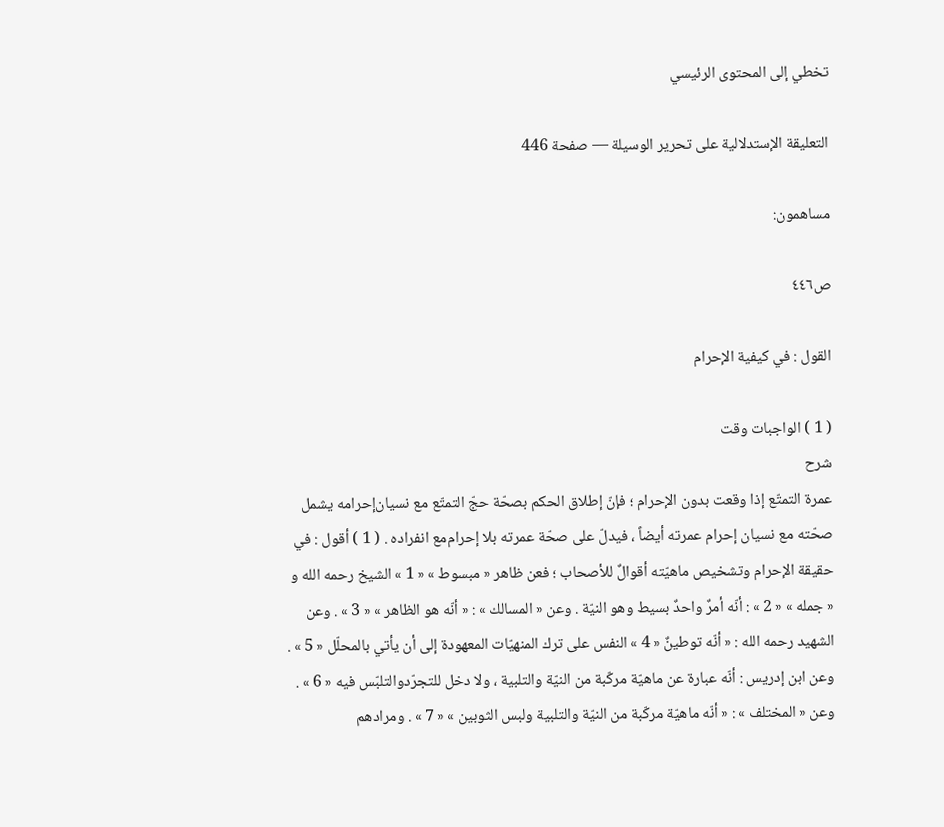تخطي إلى المحتوى الرئيسي

التعليقة الإستدلالية على تحرير الوسيلة — صفحة 446

مساهمون:

ص٤٤٦

القول : في كيفية الإحرام

( 1 ) الواجبات وقت
شرح
عمرة التمتّع إذا وقعت بدون الإحرام ؛ فإنّ إطلاق الحكم بصحّة حجّ التمتّع مع نسيان‌إحرامه يشمل صحّته مع نسيان إحرام عمرته أيضاً ، فيدلّ على صحّة عمرته بلا إحرام‌مع انفراده . ( 1 ) أقول : في حقيقة الإحرام وتشخيص ماهيّته أقوالٌ للأصحاب ؛ فعن ظاهر « مبسوط » « 1 » الشيخ رحمه الله و « جمله » « 2 » : أنّه أمرٌ واحدٌ بسيط وهو النيّة . وعن « المسالك » : « أنّه هو الظاهر » « 3 » . وعن الشهيد رحمه الله : « أنّه توطينٌ « 4 » النفس على ترك المنهيّات المعهودة إلى أن يأتي بالمحلّل « 5 » . وعن ابن إدريس : أنّه عبارة عن ماهيّة مركّبة من النيّة والتلبية ، ولا دخل للتجرّدوالتلبّس فيه « 6 » . وعن « المختلف » : « أنّه ماهيّة مركّبة من النيّة والتلبية ولبس الثوبين » « 7 » . ومرادهم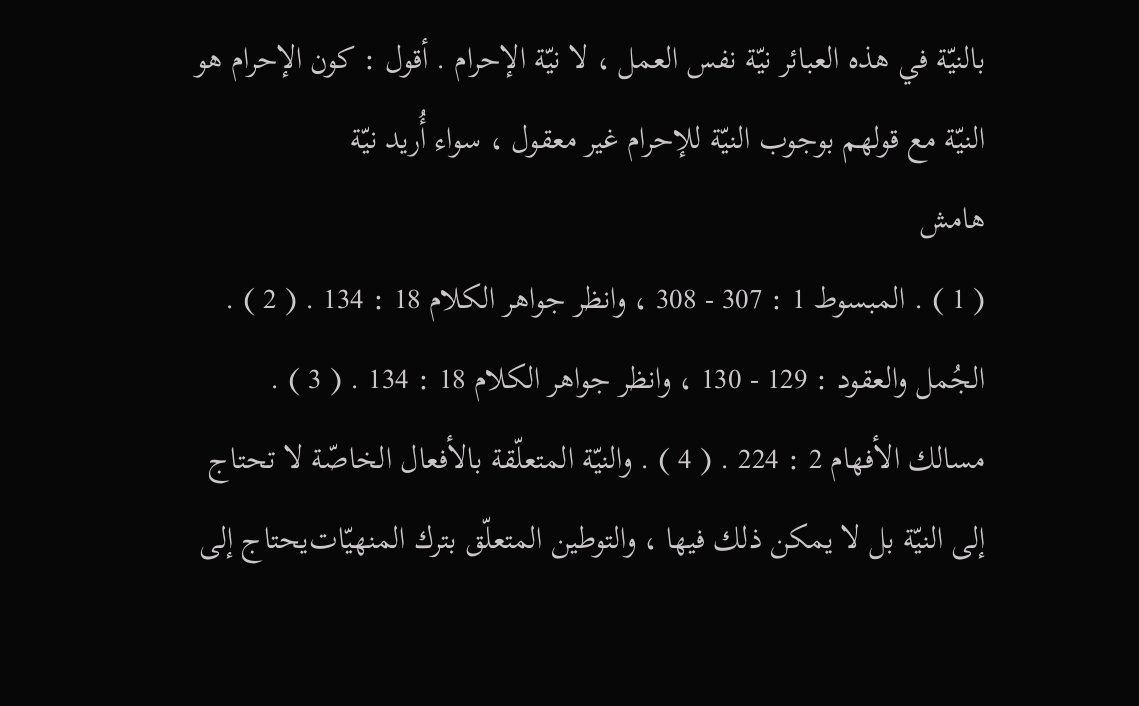بالنيّة في هذه العبائر نيّة نفس العمل ، لا نيّة الإحرام . أقول : كون الإحرام هو النيّة مع قولهم بوجوب النيّة للإحرام غير معقول ، سواء أُريد نيّة
هامش
( 1 ) . المبسوط 1 : 307 - 308 ، وانظر جواهر الكلام 18 : 134 . ( 2 ) . الجُمل والعقود : 129 - 130 ، وانظر جواهر الكلام 18 : 134 . ( 3 ) . مسالك الأفهام 2 : 224 . ( 4 ) . والنيّة المتعلّقة بالأفعال الخاصّة لا تحتاج إلى النيّة بل لا يمكن ذلك فيها ، والتوطين المتعلّق بترك المنهيّات‌يحتاج إلى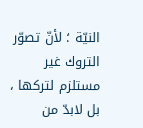النيّة ؛ لأنّ تصوّر التروك غير مستلزم لتركها ، بل لابدّ من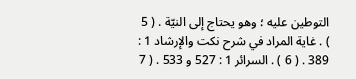التوطين عليه ؛ وهو يحتاج إلى النيّة . ( 5 ) . غاية المراد في شرح نكت والإرشاد 1 : 389 . ( 6 ) . السرائر 1 : 527 و 533 . ( 7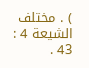) . مختلف الشيعة 4 : 43 .